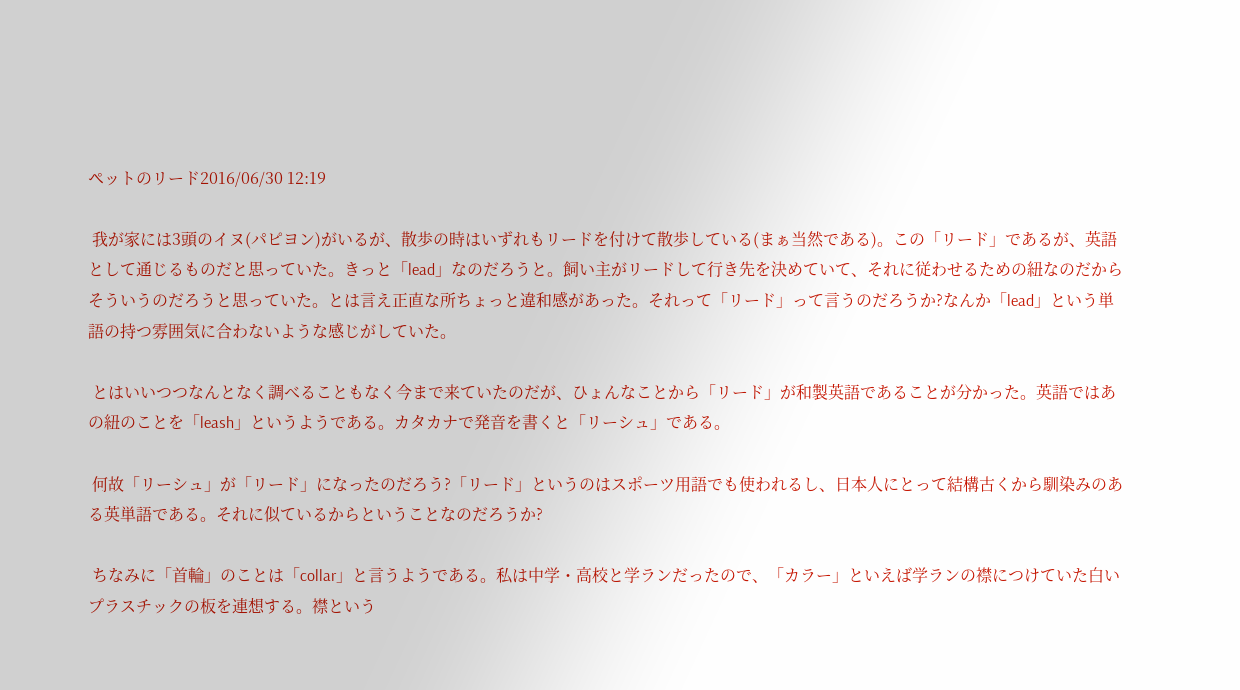ペットのリード2016/06/30 12:19

 我が家には3頭のイヌ(パピヨン)がいるが、散歩の時はいずれもリードを付けて散歩している(まぁ当然である)。この「リード」であるが、英語として通じるものだと思っていた。きっと「lead」なのだろうと。飼い主がリードして行き先を決めていて、それに従わせるための紐なのだからそういうのだろうと思っていた。とは言え正直な所ちょっと違和感があった。それって「リード」って言うのだろうか?なんか「lead」という単語の持つ雰囲気に合わないような感じがしていた。

 とはいいつつなんとなく調べることもなく今まで来ていたのだが、ひょんなことから「リード」が和製英語であることが分かった。英語ではあの紐のことを「leash」というようである。カタカナで発音を書くと「リーシュ」である。

 何故「リーシュ」が「リード」になったのだろう?「リード」というのはスポーツ用語でも使われるし、日本人にとって結構古くから馴染みのある英単語である。それに似ているからということなのだろうか?

 ちなみに「首輪」のことは「collar」と言うようである。私は中学・高校と学ランだったので、「カラー」といえば学ランの襟につけていた白いプラスチックの板を連想する。襟という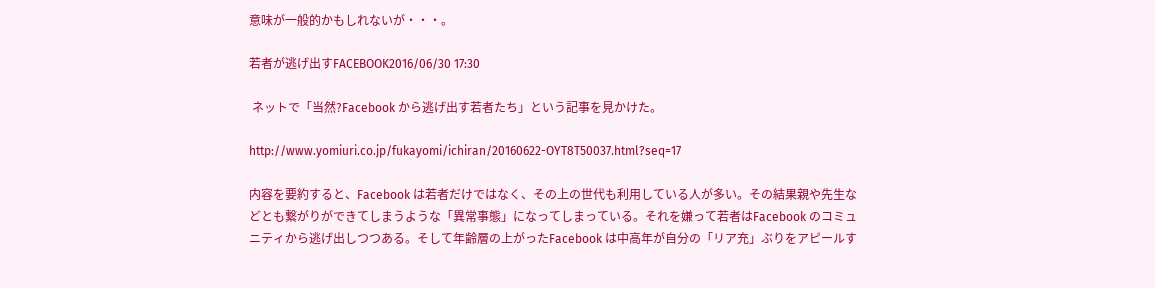意味が一般的かもしれないが・・・。

若者が逃げ出すFACEBOOK2016/06/30 17:30

 ネットで「当然?Facebook から逃げ出す若者たち」という記事を見かけた。

http://www.yomiuri.co.jp/fukayomi/ichiran/20160622-OYT8T50037.html?seq=17

内容を要約すると、Facebook は若者だけではなく、その上の世代も利用している人が多い。その結果親や先生などとも繋がりができてしまうような「異常事態」になってしまっている。それを嫌って若者はFacebook のコミュニティから逃げ出しつつある。そして年齢層の上がったFacebook は中高年が自分の「リア充」ぶりをアピールす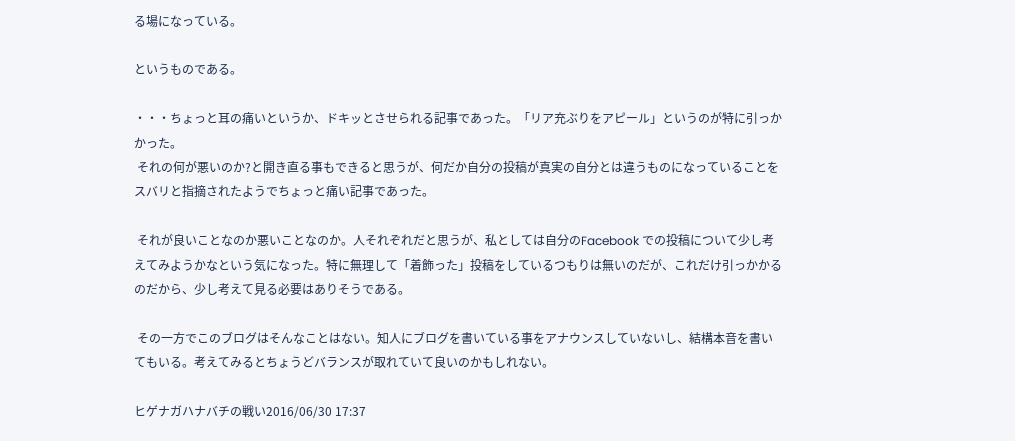る場になっている。

というものである。

・・・ちょっと耳の痛いというか、ドキッとさせられる記事であった。「リア充ぶりをアピール」というのが特に引っかかった。
 それの何が悪いのか?と開き直る事もできると思うが、何だか自分の投稿が真実の自分とは違うものになっていることをスバリと指摘されたようでちょっと痛い記事であった。

 それが良いことなのか悪いことなのか。人それぞれだと思うが、私としては自分のFacebook での投稿について少し考えてみようかなという気になった。特に無理して「着飾った」投稿をしているつもりは無いのだが、これだけ引っかかるのだから、少し考えて見る必要はありそうである。

 その一方でこのブログはそんなことはない。知人にブログを書いている事をアナウンスしていないし、結構本音を書いてもいる。考えてみるとちょうどバランスが取れていて良いのかもしれない。

ヒゲナガハナバチの戦い2016/06/30 17:37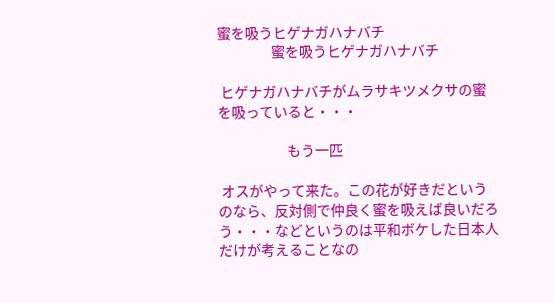蜜を吸うヒゲナガハナバチ
                  蜜を吸うヒゲナガハナバチ

 ヒゲナガハナバチがムラサキツメクサの蜜を吸っていると・・・

                       もう一匹

 オスがやって来た。この花が好きだというのなら、反対側で仲良く蜜を吸えば良いだろう・・・などというのは平和ボケした日本人だけが考えることなの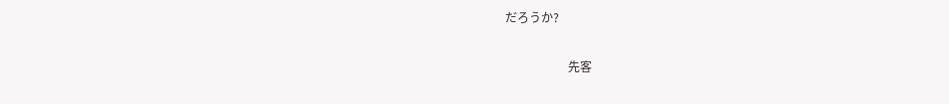だろうか?

                     先客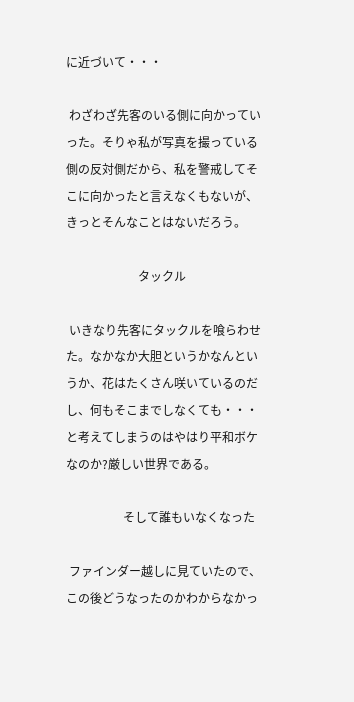に近づいて・・・

 わざわざ先客のいる側に向かっていった。そりゃ私が写真を撮っている側の反対側だから、私を警戒してそこに向かったと言えなくもないが、きっとそんなことはないだろう。

                        タックル

 いきなり先客にタックルを喰らわせた。なかなか大胆というかなんというか、花はたくさん咲いているのだし、何もそこまでしなくても・・・と考えてしまうのはやはり平和ボケなのか?厳しい世界である。

                   そして誰もいなくなった

 ファインダー越しに見ていたので、この後どうなったのかわからなかっ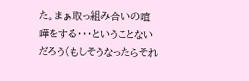た。まぁ取っ組み合いの喧嘩をする・・・ということないだろう(もしそうなったらそれ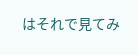はそれで見てみ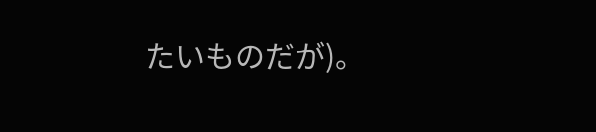たいものだが)。